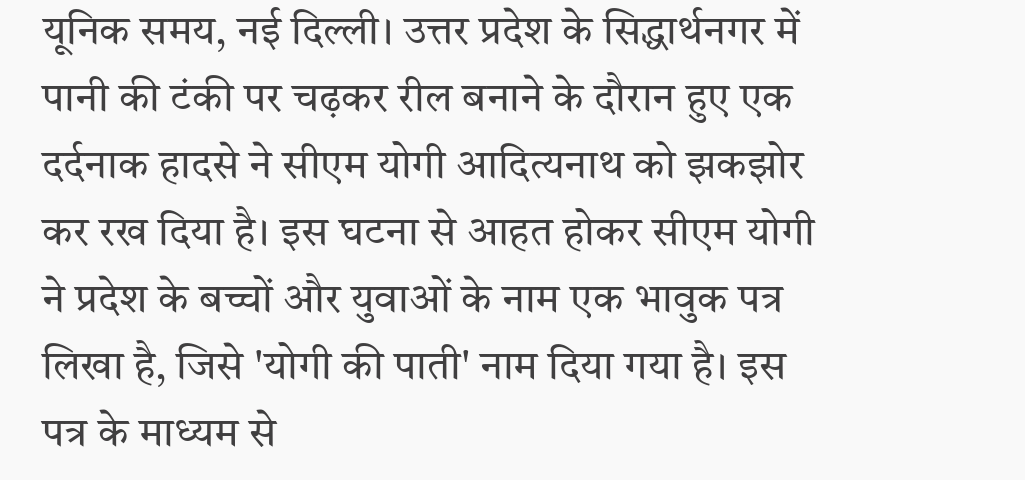यूनिक समय, नई दिल्ली। उत्तर प्रदेश के सिद्धार्थनगर में पानी की टंकी पर चढ़कर रील बनाने के दौरान हुए एक दर्दनाक हादसे ने सीएम योगी आदित्यनाथ को झकझोर कर रख दिया है। इस घटना से आहत होकर सीएम योगी ने प्रदेश के बच्चों और युवाओं के नाम एक भावुक पत्र लिखा है, जिसे 'योगी की पाती' नाम दिया गया है। इस पत्र के माध्यम से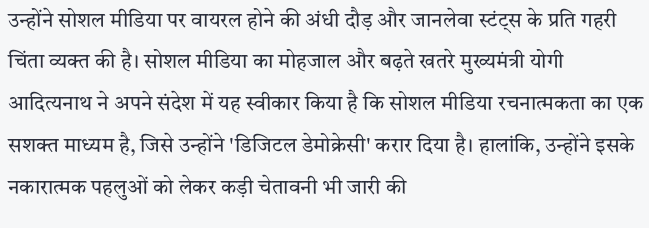उन्होंने सोशल मीडिया पर वायरल होने की अंधी दौड़ और जानलेवा स्टंट्स के प्रति गहरी चिंता व्यक्त की है। सोशल मीडिया का मोहजाल और बढ़ते खतरे मुख्यमंत्री योगी आदित्यनाथ ने अपने संदेश में यह स्वीकार किया है कि सोशल मीडिया रचनात्मकता का एक सशक्त माध्यम है, जिसे उन्होंने 'डिजिटल डेमोक्रेसी' करार दिया है। हालांकि, उन्होंने इसके नकारात्मक पहलुओं को लेकर कड़ी चेतावनी भी जारी की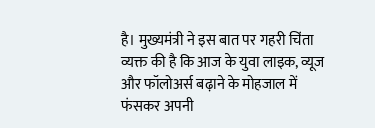है। मुख्यमंत्री ने इस बात पर गहरी चिंता व्यक्त की है कि आज के युवा लाइक, व्यूज और फॉलोअर्स बढ़ाने के मोहजाल में फंसकर अपनी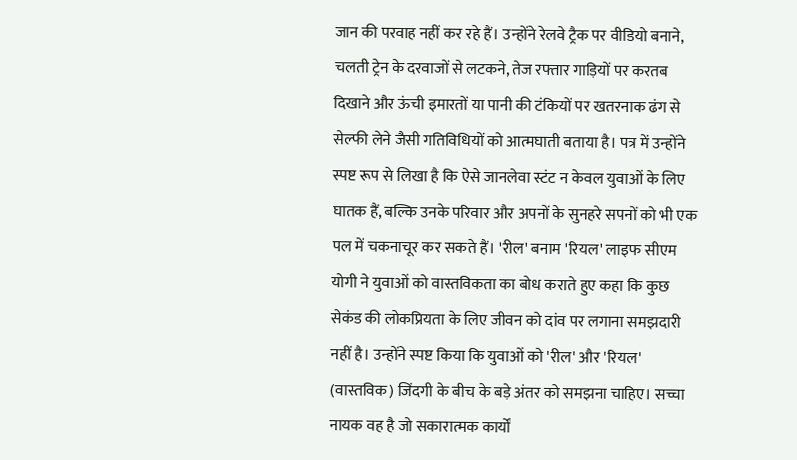जान की परवाह नहीं कर रहे हैं। उन्होंने रेलवे ट्रैक पर वीडियो बनाने, चलती ट्रेन के दरवाजों से लटकने, तेज रफ्तार गाड़ियों पर करतब दिखाने और ऊंची इमारतों या पानी की टंकियों पर खतरनाक ढंग से सेल्फी लेने जैसी गतिविधियों को आत्मघाती बताया है। पत्र में उन्होंने स्पष्ट रूप से लिखा है कि ऐसे जानलेवा स्टंट न केवल युवाओं के लिए घातक हैं, बल्कि उनके परिवार और अपनों के सुनहरे सपनों को भी एक पल में चकनाचूर कर सकते हैं। 'रील' बनाम 'रियल' लाइफ सीएम योगी ने युवाओं को वास्तविकता का बोध कराते हुए कहा कि कुछ सेकंड की लोकप्रियता के लिए जीवन को दांव पर लगाना समझदारी नहीं है। उन्होंने स्पष्ट किया कि युवाओं को 'रील' और 'रियल' (वास्तविक) जिंदगी के बीच के बड़े अंतर को समझना चाहिए। सच्चा नायक वह है जो सकारात्मक कार्यों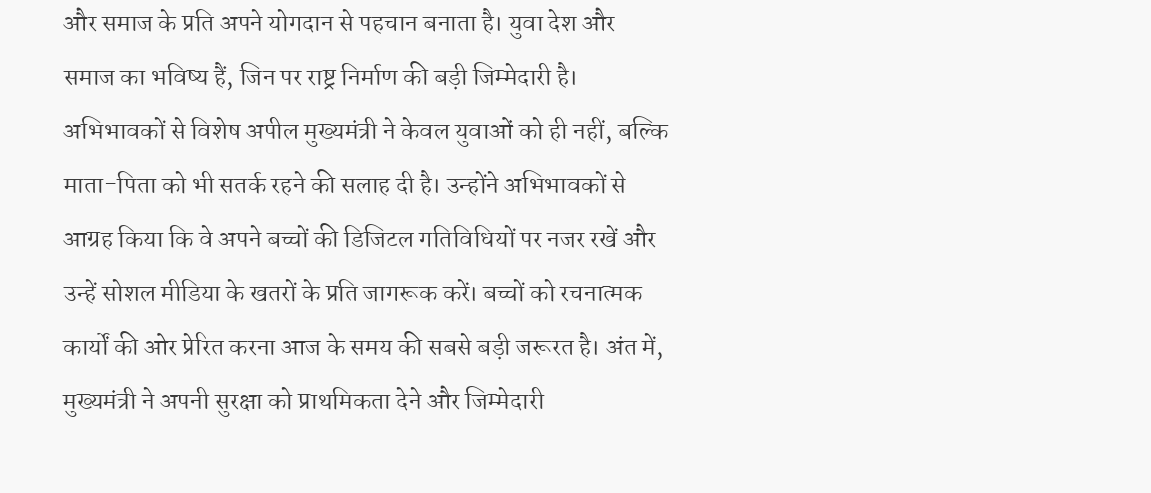और समाज के प्रति अपने योगदान से पहचान बनाता है। युवा देश और समाज का भविष्य हैं, जिन पर राष्ट्र निर्माण की बड़ी जिम्मेदारी है। अभिभावकों से विशेष अपील मुख्यमंत्री ने केवल युवाओं को ही नहीं, बल्कि माता-पिता को भी सतर्क रहने की सलाह दी है। उन्होंने अभिभावकों से आग्रह किया कि वे अपने बच्चों की डिजिटल गतिविधियों पर नजर रखें और उन्हें सोशल मीडिया के खतरों के प्रति जागरूक करें। बच्चों को रचनात्मक कार्यों की ओर प्रेरित करना आज के समय की सबसे बड़ी जरूरत है। अंत में, मुख्यमंत्री ने अपनी सुरक्षा को प्राथमिकता देने और जिम्मेदारी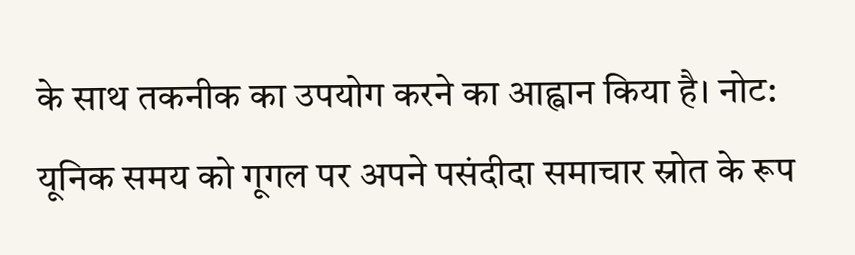के साथ तकनीक का उपयोग करने का आह्वान किया है। नोट: यूनिक समय को गूगल पर अपने पसंदीदा समाचार स्रोत के रूप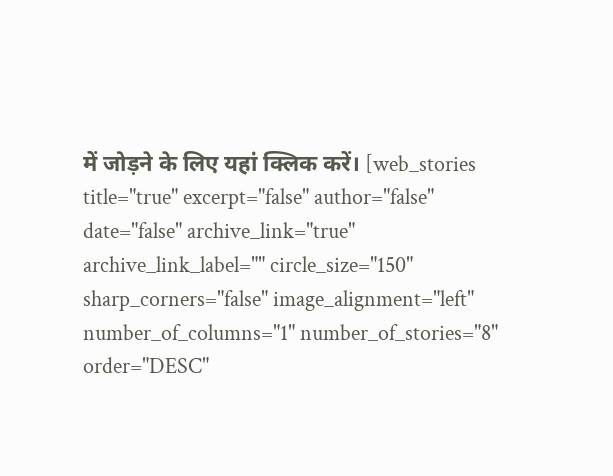में जोड़ने के लिए यहां क्लिक करें। [web_stories title="true" excerpt="false" author="false" date="false" archive_link="true" archive_link_label="" circle_size="150" sharp_corners="false" image_alignment="left" number_of_columns="1" number_of_stories="8" order="DESC"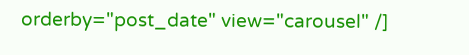orderby="post_date" view="carousel" /]